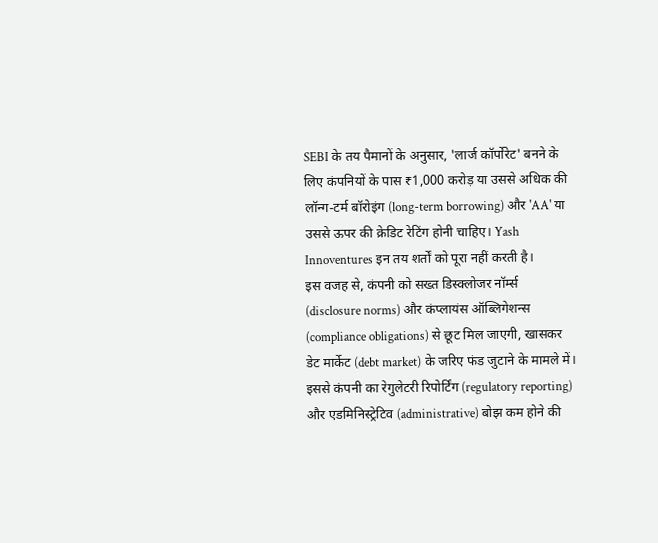SEBI के तय पैमानों के अनुसार, 'लार्ज कॉर्पोरेट' बनने के लिए कंपनियों के पास ₹1,000 करोड़ या उससे अधिक की लॉन्ग-टर्म बॉरोइंग (long-term borrowing) और 'AA' या उससे ऊपर की क्रेडिट रेटिंग होनी चाहिए। Yash Innoventures इन तय शर्तों को पूरा नहीं करती है।
इस वजह से, कंपनी को सख्त डिस्क्लोजर नॉर्म्स (disclosure norms) और कंप्लायंस ऑब्लिगेशन्स (compliance obligations) से छूट मिल जाएगी, खासकर डेट मार्केट (debt market) के जरिए फंड जुटाने के मामले में। इससे कंपनी का रेगुलेटरी रिपोर्टिंग (regulatory reporting) और एडमिनिस्ट्रेटिव (administrative) बोझ कम होने की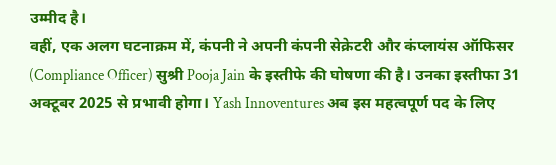उम्मीद है।
वहीं, एक अलग घटनाक्रम में, कंपनी ने अपनी कंपनी सेक्रेटरी और कंप्लायंस ऑफिसर (Compliance Officer) सुश्री Pooja Jain के इस्तीफे की घोषणा की है। उनका इस्तीफा 31 अक्टूबर 2025 से प्रभावी होगा। Yash Innoventures अब इस महत्वपूर्ण पद के लिए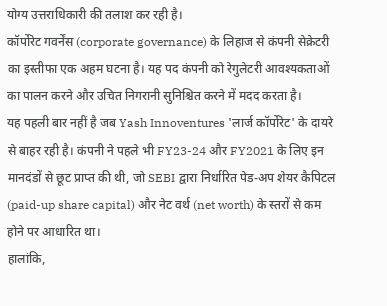योग्य उत्तराधिकारी की तलाश कर रही है।
कॉर्पोरेट गवर्नेंस (corporate governance) के लिहाज से कंपनी सेक्रेटरी का इस्तीफा एक अहम घटना है। यह पद कंपनी को रेगुलेटरी आवश्यकताओं का पालन करने और उचित निगरानी सुनिश्चित करने में मदद करता है।
यह पहली बार नहीं है जब Yash Innoventures 'लार्ज कॉर्पोरेट' के दायरे से बाहर रही है। कंपनी ने पहले भी FY23-24 और FY2021 के लिए इन मानदंडों से छूट प्राप्त की थी, जो SEBI द्वारा निर्धारित पेड-अप शेयर कैपिटल (paid-up share capital) और नेट वर्थ (net worth) के स्तरों से कम होने पर आधारित था।
हालांकि,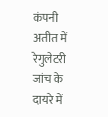कंपनी अतीत में रेगुलेटरी जांच के दायरे में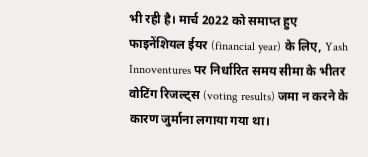भी रही है। मार्च 2022 को समाप्त हुए फाइनेंशियल ईयर (financial year) के लिए, Yash Innoventures पर निर्धारित समय सीमा के भीतर वोटिंग रिजल्ट्स (voting results) जमा न करने के कारण जुर्माना लगाया गया था।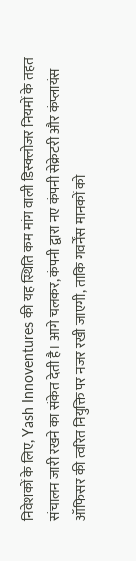निवेशकों के लिए, Yash Innoventures की यह स्थिति कम मांग वाली डिस्क्लोजर नियमों के तहत संचालन जारी रखने का संकेत देती है। आगे चलकर, कंपनी द्वारा नए कंपनी सेक्रेटरी और कंप्लायंस ऑफिसर की त्वरित नियुक्ति पर नजर रखी जाएगी, ताकि गवर्नेंस मानकों को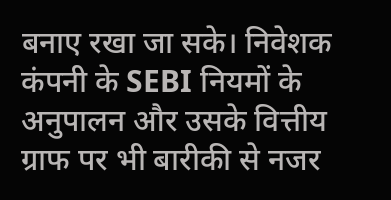बनाए रखा जा सके। निवेशक कंपनी के SEBI नियमों के अनुपालन और उसके वित्तीय ग्राफ पर भी बारीकी से नजर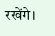रखेंगे।